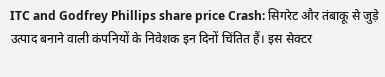ITC and Godfrey Phillips share price Crash: सिगरेट और तंबाकू से जुड़े उत्पाद बनाने वाली कंपनियों के निवेशक इन दिनों चिंतित हैं। इस सेक्टर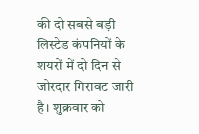की दो सबसे बड़ी लिस्टेड कंपनियों के शयरों में दो दिन से जोरदार गिरावट जारी है। शुक्रवार को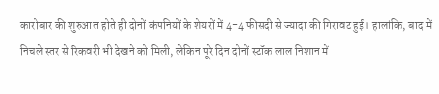कारोबार की शुरुआत होते ही दोनों कंपनियों के शेयरों में 4-4 फीसदी से ज्यादा की गिरावट हुई। हालांकि, बाद में निचले स्तर से रिकवरी भी देखने को मिली, लेकिन पूरे दिन दोनों स्टॉक लाल निशान में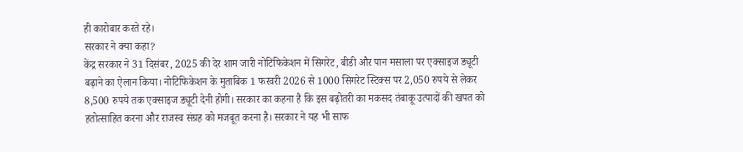ही कारोबार करते रहे।
सरकार ने क्या कहा?
केंद्र सरकार ने 31 दिसंबर, 2025 की देर शाम जारी नोटिफिकेशन में सिगरेट, बीडी और पान मसाला पर एक्साइज ड्यूटी बढ़ाने का ऐलान किया। नोटिफिकेशन के मुताबिक 1 फरवरी 2026 से 1000 सिगरेट स्टिक्स पर 2,050 रुपये से लेकर 8,500 रुपये तक एक्साइज ड्यूटी देनी होगी। सरकार का कहना है कि इस बढ़ोतरी का मकसद तंबाकू उत्पादों की खपत को हतोत्साहित करना और राजस्व संग्रह को मजबूत करना है। सरकार ने यह भी साफ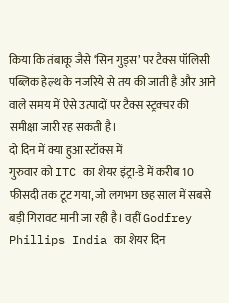किया कि तंबाकू जैसे ‘सिन गुड्स’ पर टैक्स पॉलिसी पब्लिक हेल्थ के नजरिये से तय की जाती है और आने वाले समय में ऐसे उत्पादों पर टैक्स स्ट्रक्चर की समीक्षा जारी रह सकती है।
दो दिन में क्या हुआ स्टॉक्स में
गुरुवार को ITC का शेयर इंट्रा-डे में करीब 10 फीसदी तक टूट गया, जो लगभग छह साल में सबसे बड़ी गिरावट मानी जा रही है। वहीं Godfrey Phillips India का शेयर दिन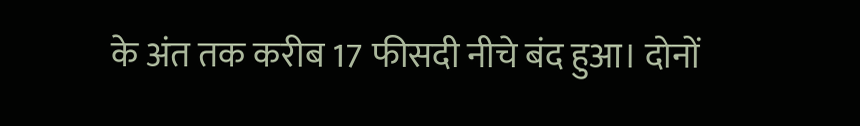के अंत तक करीब 17 फीसदी नीचे बंद हुआ। दोनों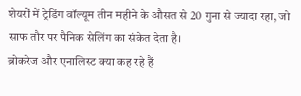शेयरों में ट्रेडिंग वॉल्यूम तीन महीने के औसत से 20 गुना से ज्यादा रहा, जो साफ तौर पर पैनिक सेलिंग का संकेत देता है।
ब्रोकरेज और एनालिस्ट क्या कह रहे हैं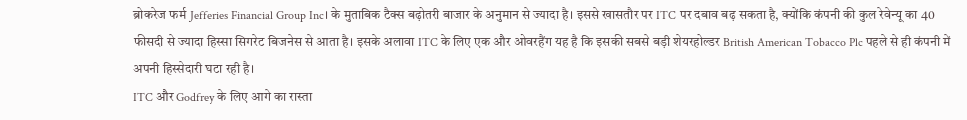ब्रोकरेज फर्म Jefferies Financial Group Inc। के मुताबिक टैक्स बढ़ोतरी बाजार के अनुमान से ज्यादा है। इससे खासतौर पर ITC पर दबाव बढ़ सकता है, क्योंकि कंपनी की कुल रेवेन्यू का 40 फीसदी से ज्यादा हिस्सा सिगरेट बिजनेस से आता है। इसके अलावा ITC के लिए एक और ओवरहैंग यह है कि इसकी सबसे बड़ी शेयरहोल्डर British American Tobacco Plc पहले से ही कंपनी में अपनी हिस्सेदारी घटा रही है।
ITC और Godfrey के लिए आगे का रास्ता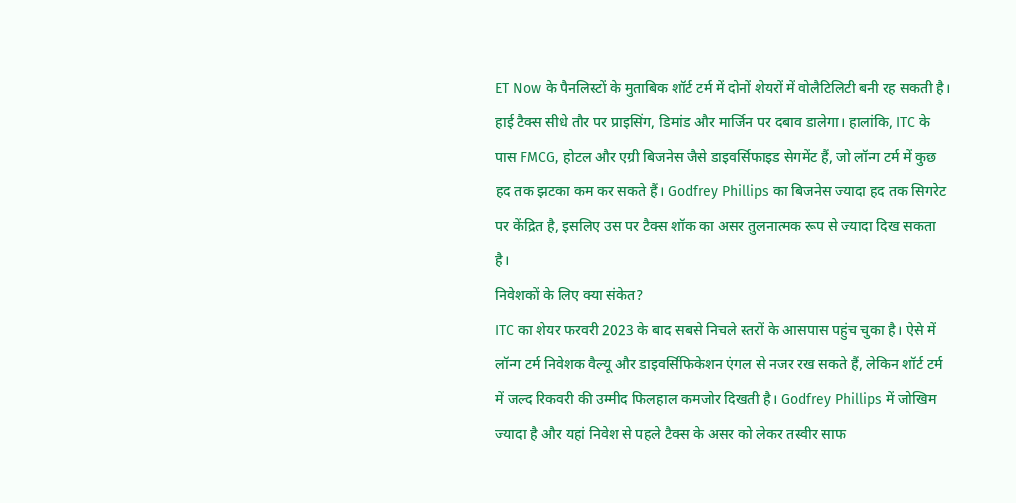ET Now के पैनलिस्टों के मुताबिक शॉर्ट टर्म में दोनों शेयरों में वोलैटिलिटी बनी रह सकती है। हाई टैक्स सीधे तौर पर प्राइसिंग, डिमांड और मार्जिन पर दबाव डालेगा। हालांकि, ITC के पास FMCG, होटल और एग्री बिजनेस जैसे डाइवर्सिफाइड सेगमेंट हैं, जो लॉन्ग टर्म में कुछ हद तक झटका कम कर सकते हैं। Godfrey Phillips का बिजनेस ज्यादा हद तक सिगरेट पर केंद्रित है, इसलिए उस पर टैक्स शॉक का असर तुलनात्मक रूप से ज्यादा दिख सकता है।
निवेशकों के लिए क्या संकेत?
ITC का शेयर फरवरी 2023 के बाद सबसे निचले स्तरों के आसपास पहुंच चुका है। ऐसे में लॉन्ग टर्म निवेशक वैल्यू और डाइवर्सिफिकेशन एंगल से नजर रख सकते हैं, लेकिन शॉर्ट टर्म में जल्द रिकवरी की उम्मीद फिलहाल कमजोर दिखती है। Godfrey Phillips में जोखिम ज्यादा है और यहां निवेश से पहले टैक्स के असर को लेकर तस्वीर साफ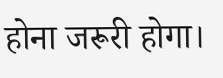होना जरूरी होगा।